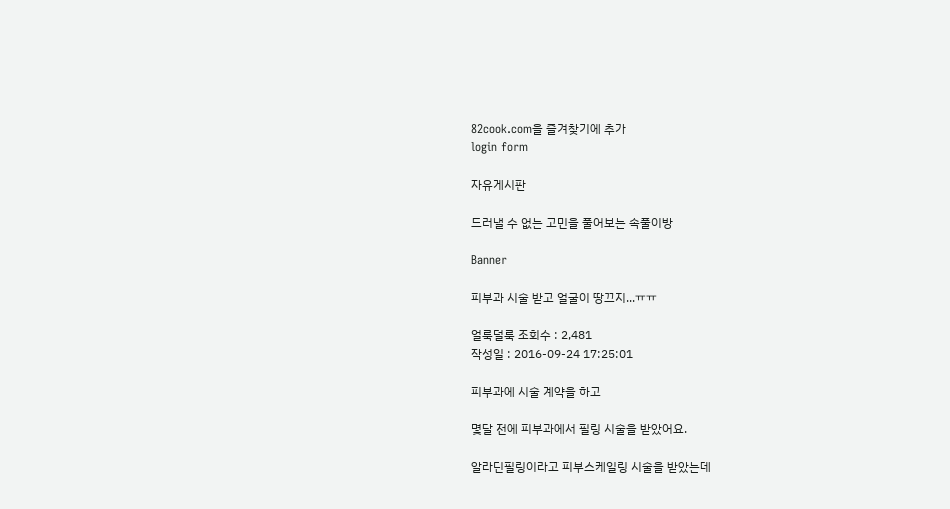82cook.com을 즐겨찾기에 추가
login form

자유게시판

드러낼 수 없는 고민을 풀어보는 속풀이방

Banner

피부과 시술 받고 얼굴이 땅끄지...ㅠㅠ

얼룩덜룩 조회수 : 2,481
작성일 : 2016-09-24 17:25:01

피부과에 시술 계약을 하고

몇달 전에 피부과에서 필링 시술을 받았어요.

알라딘필링이라고 피부스케일링 시술을 받았는데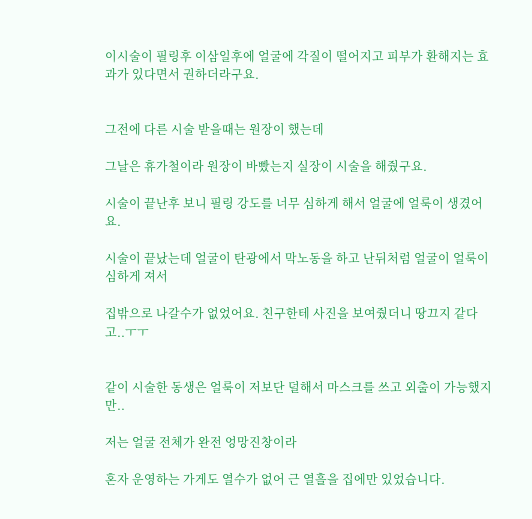이시술이 필링후 이삼일후에 얼굴에 각질이 떨어지고 피부가 환해지는 효과가 있다면서 권하더라구요.


그전에 다른 시술 받을때는 원장이 했는데

그날은 휴가철이라 원장이 바빴는지 실장이 시술을 해줬구요.

시술이 끝난후 보니 필링 강도를 너무 심하게 해서 얼굴에 얼룩이 생겼어요.

시술이 끝났는데 얼굴이 탄광에서 막노동을 하고 난뒤처럼 얼굴이 얼룩이 심하게 져서

집밖으로 나갈수가 없었어요. 친구한테 사진을 보여줬더니 땅끄지 같다고..ㅜㅜ


같이 시술한 동생은 얼룩이 저보단 덜해서 마스크를 쓰고 외출이 가능했지만..

저는 얼굴 전체가 완전 엉망진창이라

혼자 운영하는 가게도 열수가 없어 근 열흘을 집에만 있었습니다.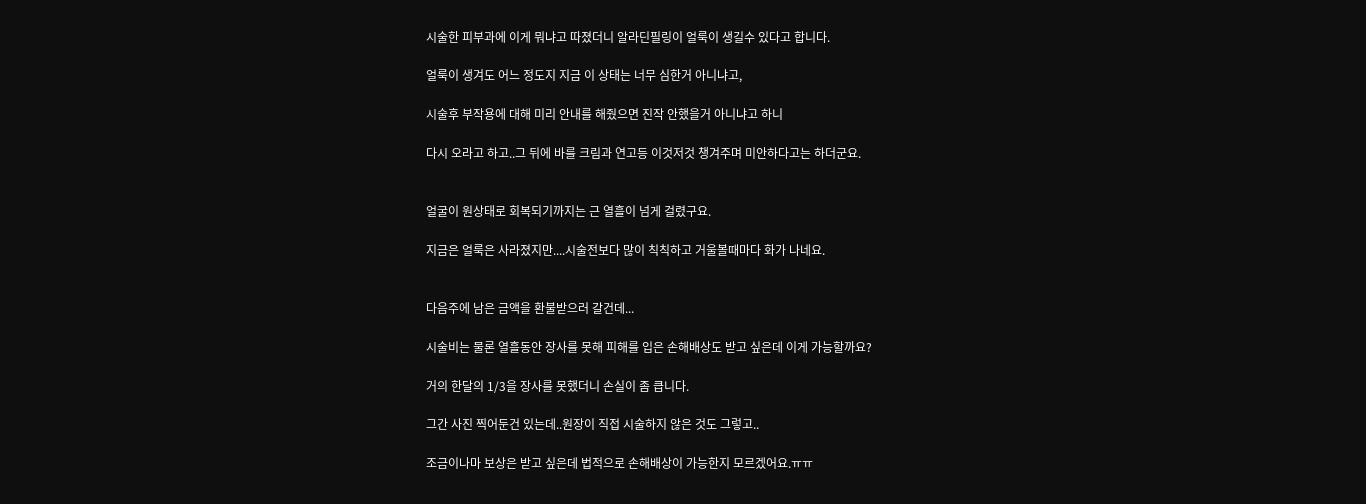시술한 피부과에 이게 뭐냐고 따졌더니 알라딘필링이 얼룩이 생길수 있다고 합니다.

얼룩이 생겨도 어느 정도지 지금 이 상태는 너무 심한거 아니냐고,

시술후 부작용에 대해 미리 안내를 해줬으면 진작 안했을거 아니냐고 하니

다시 오라고 하고..그 뒤에 바를 크림과 연고등 이것저것 챙겨주며 미안하다고는 하더군요.


얼굴이 원상태로 회복되기까지는 근 열흘이 넘게 걸렸구요.

지금은 얼룩은 사라졌지만....시술전보다 많이 칙칙하고 거울볼때마다 화가 나네요.


다음주에 남은 금액을 환불받으러 갈건데...

시술비는 물론 열흘동안 장사를 못해 피해를 입은 손해배상도 받고 싶은데 이게 가능할까요?

거의 한달의 1/3을 장사를 못했더니 손실이 좀 큽니다.

그간 사진 찍어둔건 있는데..원장이 직접 시술하지 않은 것도 그렇고..

조금이나마 보상은 받고 싶은데 법적으로 손해배상이 가능한지 모르겠어요.ㅠㅠ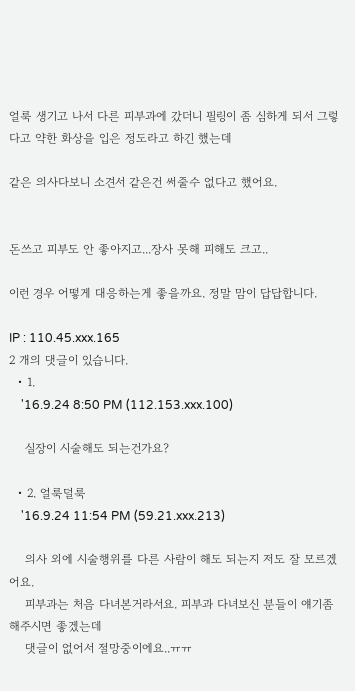얼룩 생기고 나서 다른 피부과에 갔더니 필링이 좀 심하게 되서 그렇다고 약한 화상을 입은 정도라고 하긴 했는데

같은 의사다보니 소견서 같은건 써줄수 없다고 했어요.


돈쓰고 피부도 안 좋아지고...장사 못해 피해도 크고..

이런 경우 어떻게 대응하는게 좋을까요. 정말 맘이 답답합니다.

IP : 110.45.xxx.165
2 개의 댓글이 있습니다.
  • 1.
    '16.9.24 8:50 PM (112.153.xxx.100)

    실장이 시술해도 되는건가요?

  • 2. 얼룩덜룩
    '16.9.24 11:54 PM (59.21.xxx.213)

    의사 외에 시술행위를 다른 사람이 해도 되는지 저도 잘 모르겠어요.
    피부과는 처음 다녀본거라서요. 피부과 다녀보신 분들이 얘기좀 해주시면 좋겠는데
    댓글이 없어서 절망중이에요..ㅠㅠ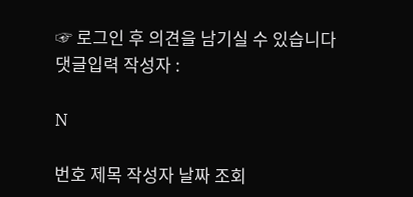☞ 로그인 후 의견을 남기실 수 있습니다
댓글입력 작성자 :

N

번호 제목 작성자 날짜 조회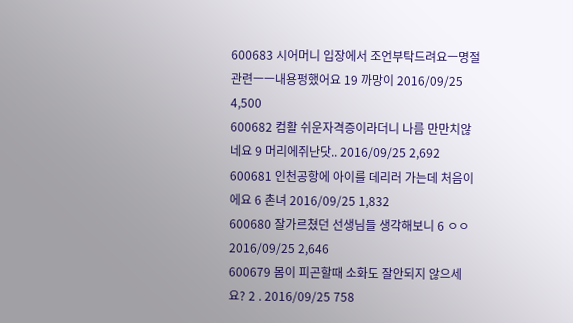600683 시어머니 입장에서 조언부탁드려요ㅡ명절관련ㅡㅡ내용펑했어요 19 까망이 2016/09/25 4,500
600682 컴활 쉬운자격증이라더니 나름 만만치않네요 9 머리에쥐난닷.. 2016/09/25 2,692
600681 인천공항에 아이를 데리러 가는데 처음이에요 6 촌녀 2016/09/25 1,832
600680 잘가르쳤던 선생님들 생각해보니 6 ㅇㅇ 2016/09/25 2,646
600679 몸이 피곤할때 소화도 잘안되지 않으세요? 2 . 2016/09/25 758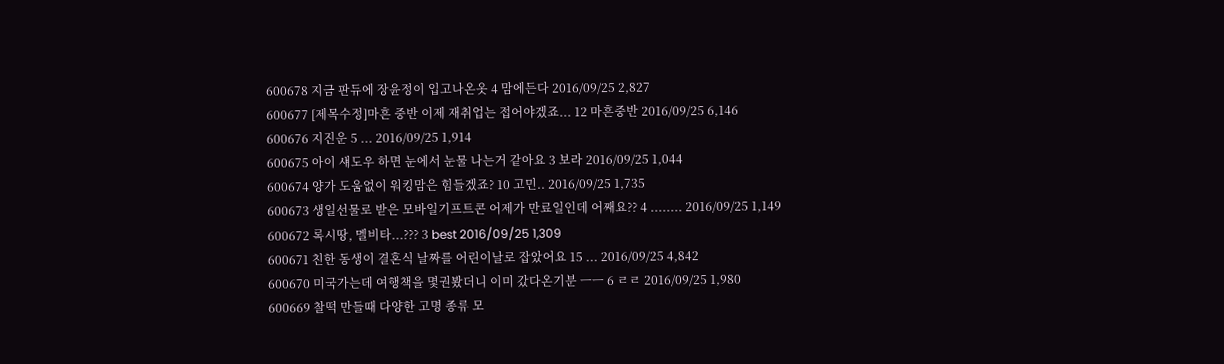600678 지금 판듀에 장윤정이 입고나온옷 4 맘에든다 2016/09/25 2,827
600677 [제목수정]마흔 중반 이제 재취업는 접어야겠죠... 12 마흔중반 2016/09/25 6,146
600676 지진운 5 ... 2016/09/25 1,914
600675 아이 섀도우 하면 눈에서 눈물 나는거 같아요 3 보라 2016/09/25 1,044
600674 양가 도움없이 워킹맘은 힘들겠죠? 10 고민.. 2016/09/25 1,735
600673 생일선물로 받은 모바일기프트콘 어제가 만료일인데 어째요?? 4 ........ 2016/09/25 1,149
600672 록시땅, 멜비타...??? 3 best 2016/09/25 1,309
600671 친한 동생이 결혼식 날짜를 어린이날로 잡았어요 15 ... 2016/09/25 4,842
600670 미국가는데 여행책을 몇권봤더니 이미 갔다온기분 ㅡㅡ 6 ㄹㄹ 2016/09/25 1,980
600669 찰떡 만들때 다양한 고명 종류 모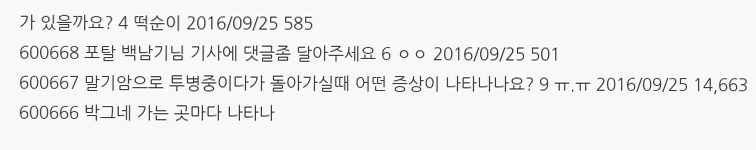가 있을까요? 4 떡순이 2016/09/25 585
600668 포탈 백남기님 기사에 댓글좀 달아주세요 6 ㅇㅇ 2016/09/25 501
600667 말기암으로 투병중이다가 돌아가실때 어떤 증상이 나타나나요? 9 ㅠ.ㅠ 2016/09/25 14,663
600666 박그네 가는 곳마다 나타나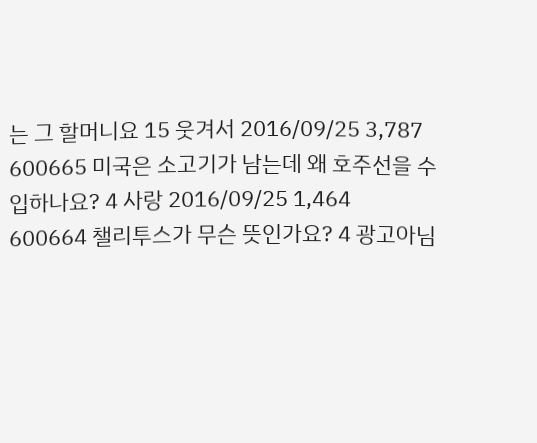는 그 할머니요 15 웃겨서 2016/09/25 3,787
600665 미국은 소고기가 남는데 왜 호주선을 수입하나요? 4 사랑 2016/09/25 1,464
600664 챌리투스가 무슨 뜻인가요? 4 광고아님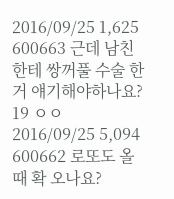2016/09/25 1,625
600663 근데 남친한테 쌍꺼풀 수술 한거 얘기해야하나요? 19 ㅇㅇ 2016/09/25 5,094
600662 로또도 올때 확 오나요?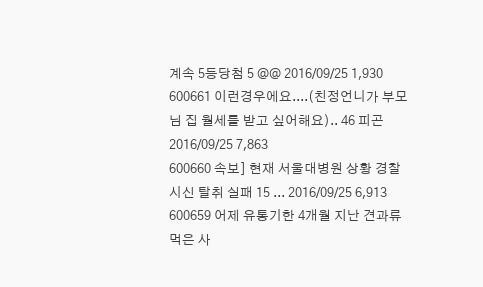계속 5등당첨 5 @@ 2016/09/25 1,930
600661 이런경우에요....(친정언니가 부모님 집 월세를 받고 싶어해요).. 46 피곤 2016/09/25 7,863
600660 속보] 현재 서울대병원 상황 경찰 시신 탈취 실패 15 ... 2016/09/25 6,913
600659 어제 유통기한 4개월 지난 견과류 먹은 사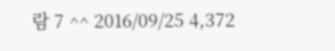람 7 ^^ 2016/09/25 4,372